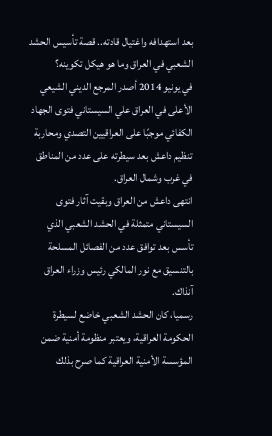بعد استهدافه واغتيال قادته.. قصة تأسيس الحشد الشعبي في العراق وما هو هيكل تكوينه؟
في يونيو 2014 أصدر المرجع الديني الشيعي الأعلى في العراق علي السيستاني فتوى الجهاد الكفائي موجبًا على العراقيين التصدي ومحاربة تنظيم داعش بعد سيطرته على عدد من المناطق في غرب وشمال العراق.
انتهى داعش من العراق وبقيت آثار فتوى السيستاني متمثلة في الحشد الشعبي الذي تأسس بعد توافق عدد من الفصائل المسلحة بالتنسيق مع نور المالكي رئيس وزراء العراق آنذاك.
رسميا، كان الحشد الشعبي خاضع لسيطرة الحكومة العراقية، ويعتبر منظومة أمنية ضمن المؤسسة الأمنية العراقية كما صرح بذلك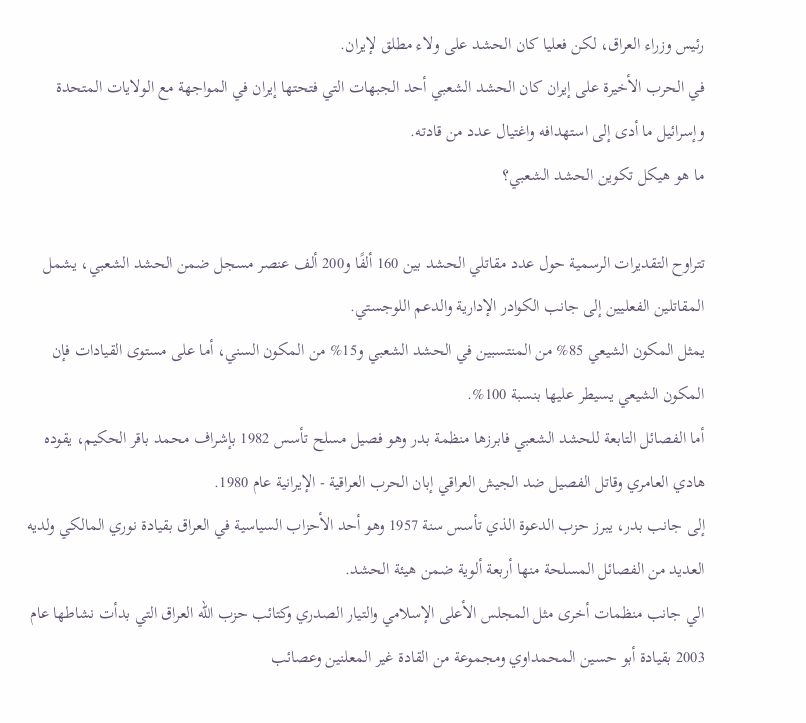رئيس وزراء العراق، لكن فعليا كان الحشد على ولاء مطلق لإيران.
في الحرب الأخيرة على إيران كان الحشد الشعبي أحد الجبهات التي فتحتها إيران في المواجهة مع الولايات المتحدة وإسرائيل ما أدى إلى استهدافه واغتيال عدد من قادته.
ما هو هيكل تكوين الحشد الشعبي؟

تتراوح التقديرات الرسمية حول عدد مقاتلي الحشد بين 160 ألفًا و200 ألف عنصر مسجل ضمن الحشد الشعبي، يشمل المقاتلين الفعليين إلى جانب الكوادر الإدارية والدعم اللوجستي.
يمثل المكون الشيعي 85% من المنتسبين في الحشد الشعبي و15% من المكون السني، أما على مستوى القيادات فإن المكون الشيعي يسيطر عليها بنسبة 100%.
أما الفصائل التابعة للحشد الشعبي فابرزها منظمة بدر وهو فصيل مسلح تأسس 1982 بإشراف محمد باقر الحكيم، يقوده هادي العامري وقاتل الفصيل ضد الجيش العراقي إبان الحرب العراقية - الإيرانية عام 1980.
إلى جانب بدر، يبرز حزب الدعوة الذي تأسس سنة 1957 وهو أحد الأحزاب السياسية في العراق بقيادة نوري المالكي ولديه العديد من الفصائل المسلحة منها أربعة ألوية ضمن هيئة الحشد.
الي جانب منظمات أخرى مثل المجلس الأعلى الإسلامي والتيار الصدري وكتائب حزب الله العراق التي بدأت نشاطها عام 2003 بقيادة أبو حسين المحمداوي ومجموعة من القادة غير المعلنين وعصائب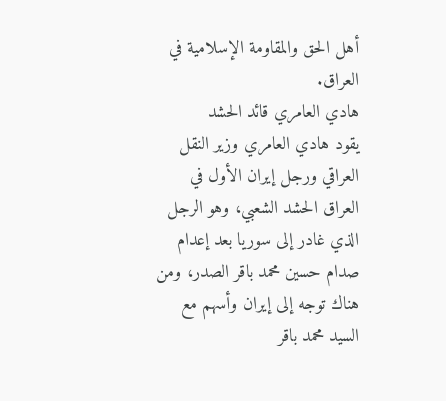أهل الحق والمقاومة الإسلامية في العراق.
هادي العامري قائد الحشد
يقود هادي العامري وزير النقل العراقي ورجل إيران الأول في العراق الحشد الشعبي، وهو الرجل الذي غادر إلى سوريا بعد إعدام صدام حسين محمد باقر الصدر، ومن هناك توجه إلى إيران وأسهم مع السيد محمد باقر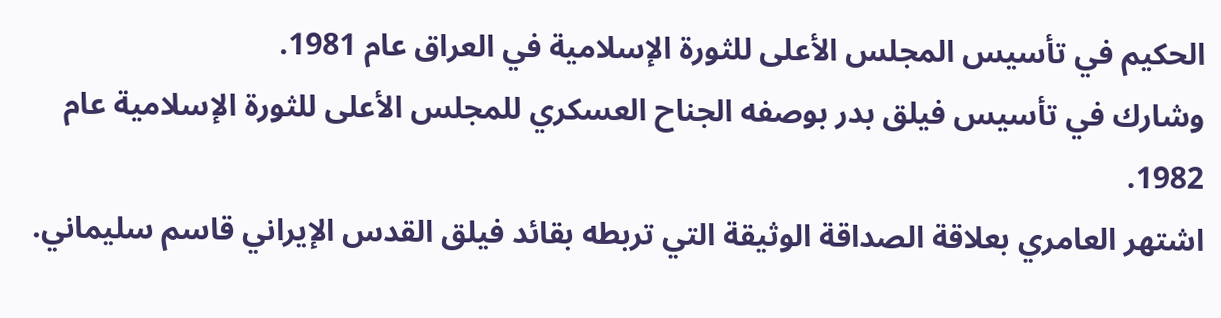الحكيم في تأسيس المجلس الأعلى للثورة الإسلامية في العراق عام 1981.
وشارك في تأسيس فيلق بدر بوصفه الجناح العسكري للمجلس الأعلى للثورة الإسلامية عام 1982.
اشتهر العامري بعلاقة الصداقة الوثيقة التي تربطه بقائد فيلق القدس الإيراني قاسم سليماني.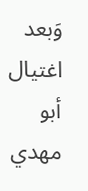وَبعد اغتيال أبو مهدي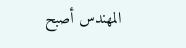المهندس أصبح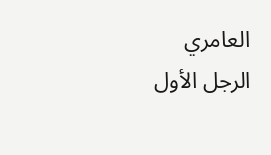العامري الرجل الأول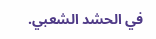في الحشد الشعبي.